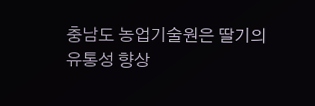충남도 농업기술원은 딸기의 유통성 향상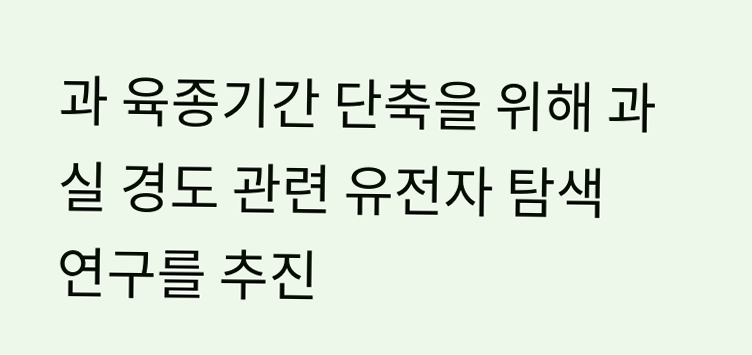과 육종기간 단축을 위해 과실 경도 관련 유전자 탐색 연구를 추진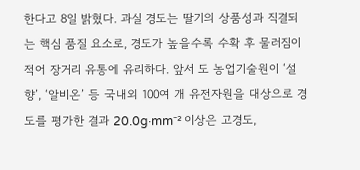한다고 8일 밝혔다. 과실 경도는 딸기의 상품성과 직결되는 핵심 품질 요소로, 경도가 높을수록 수확 후 물러짐이 적어 장거리 유통에 유리하다. 앞서 도 농업기술원이 ‘설향’, ‘알비온’ 등 국내외 100여 개 유전자원을 대상으로 경도를 평가한 결과 20.0g·mm⁻² 이상은 고경도,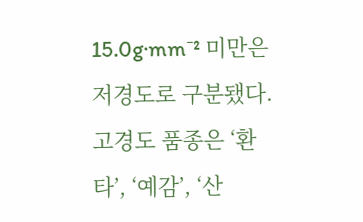15.0g·mm⁻² 미만은 저경도로 구분됐다. 고경도 품종은 ‘환타’, ‘예감’, ‘산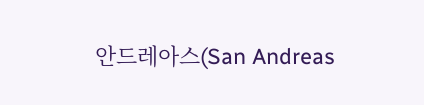안드레아스(San Andreas